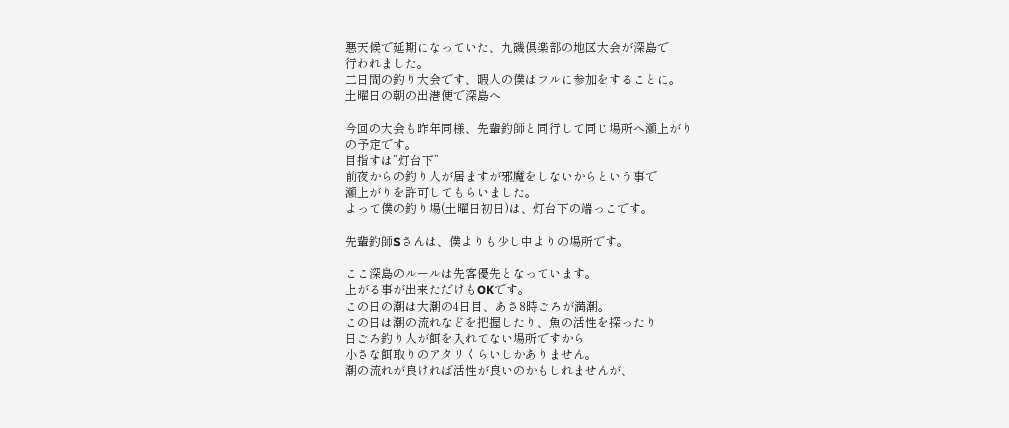悪天候で延期になっていた、九磯倶楽部の地区大会が深島で
行われました。
二日間の釣り大会です、暇人の僕はフルに参加をすることに。
土曜日の朝の出港便で深島へ

今回の大会も昨年同様、先輩釣師と同行して同じ場所へ瀬上がり
の予定です。
目指すは”灯台下”
前夜からの釣り人が居ますが邪魔をしないからという事で
瀬上がりを許可してもらいました。
よって僕の釣り場(土曜日初日)は、灯台下の端っこです。

先輩釣師Sさんは、僕よりも少し中よりの場所です。

ここ深島のルールは先客優先となっています。
上がる事が出来ただけもOKです。
この日の潮は大潮の4日目、あさ8時ごろが満潮。
この日は潮の流れなどを把握したり、魚の活性を探ったり
日ごろ釣り人が餌を入れてない場所ですから
小さな餌取りのアタリくらいしかありません。
潮の流れが良ければ活性が良いのかもしれませんが、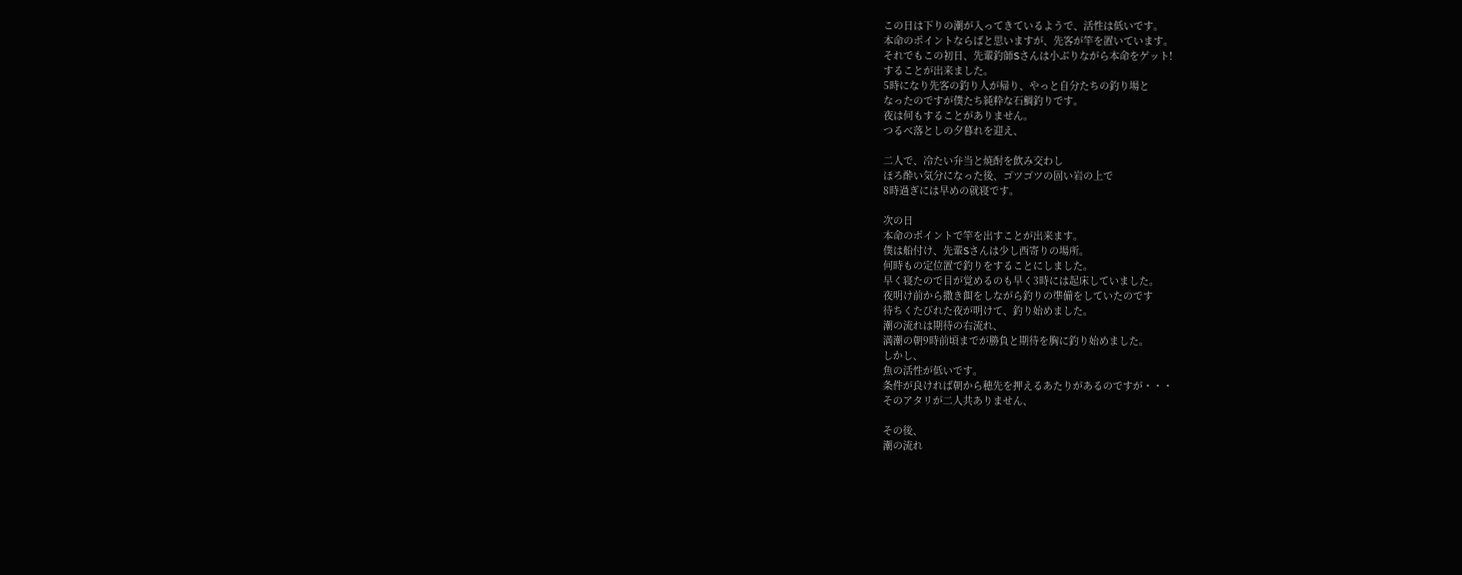この日は下りの潮が入ってきているようで、活性は低いです。
本命のポイントならばと思いますが、先客が竿を置いています。
それでもこの初日、先輩釣師Sさんは小ぶりながら本命をゲット!
することが出来ました。
5時になり先客の釣り人が帰り、やっと自分たちの釣り場と
なったのですが僕たち純粋な石鯛釣りです。
夜は何もすることがありません。
つるべ落としの夕暮れを迎え、

二人で、冷たい弁当と焼酎を飲み交わし
ほろ酔い気分になった後、ゴツゴツの固い岩の上で
8時過ぎには早めの就寝です。

次の日
本命のポイントで竿を出すことが出来ます。
僕は船付け、先輩Sさんは少し西寄りの場所。
何時もの定位置で釣りをすることにしました。
早く寝たので目が覚めるのも早く3時には起床していました。
夜明け前から撒き餌をしながら釣りの準備をしていたのです
待ちくたびれた夜が明けて、釣り始めました。
潮の流れは期待の右流れ、
満潮の朝9時前頃までが勝負と期待を胸に釣り始めました。
しかし、
魚の活性が低いです。
条件が良ければ朝から穂先を押えるあたりがあるのですが・・・
そのアタリが二人共ありません、

その後、
潮の流れ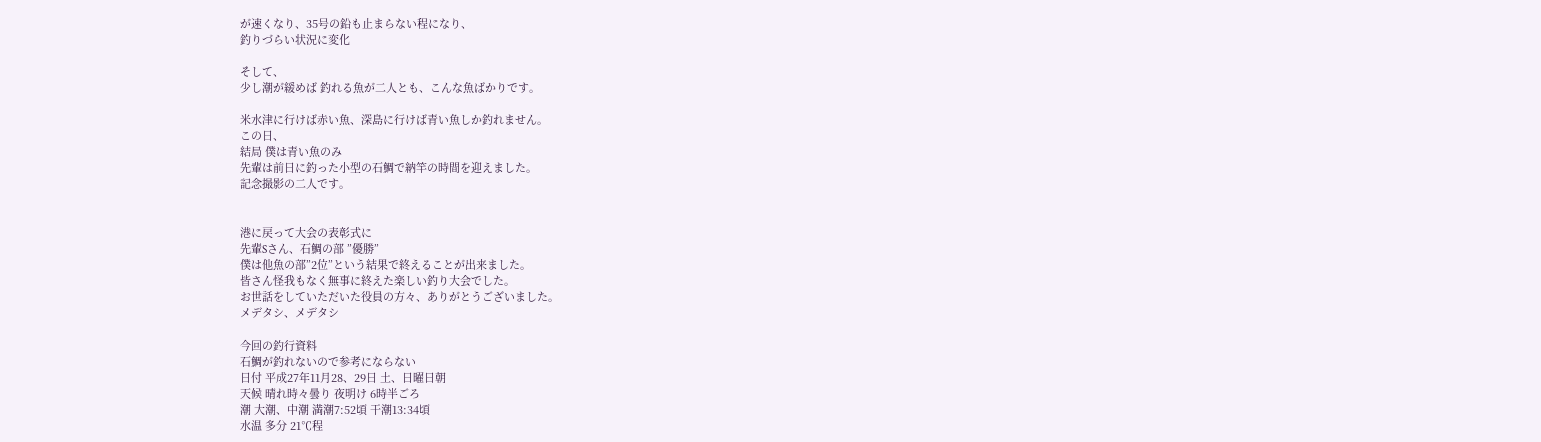が速くなり、35号の鉛も止まらない程になり、
釣りづらい状況に変化

そして、
少し潮が緩めば 釣れる魚が二人とも、こんな魚ばかりです。

米水津に行けば赤い魚、深島に行けば青い魚しか釣れません。
この日、
結局 僕は青い魚のみ
先輩は前日に釣った小型の石鯛で納竿の時間を迎えました。
記念撮影の二人です。


港に戻って大会の表彰式に
先輩Sさん、石鯛の部 ”優勝”
僕は他魚の部”2位”という結果で終えることが出来ました。
皆さん怪我もなく無事に終えた楽しい釣り大会でした。
お世話をしていただいた役員の方々、ありがとうございました。
メデタシ、メデタシ

今回の釣行資料
石鯛が釣れないので参考にならない
日付 平成27年11月28、29日 土、日曜日朝
天候 晴れ時々曇り 夜明け 6時半ごろ
潮 大潮、中潮 満潮7:52頃 干潮13:34頃
水温 多分 21℃程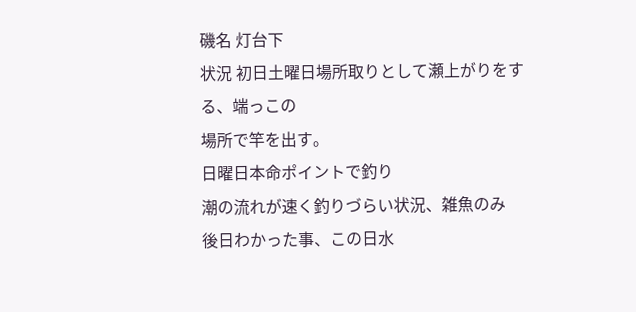磯名 灯台下
状況 初日土曜日場所取りとして瀬上がりをする、端っこの
場所で竿を出す。
日曜日本命ポイントで釣り
潮の流れが速く釣りづらい状況、雑魚のみ
後日わかった事、この日水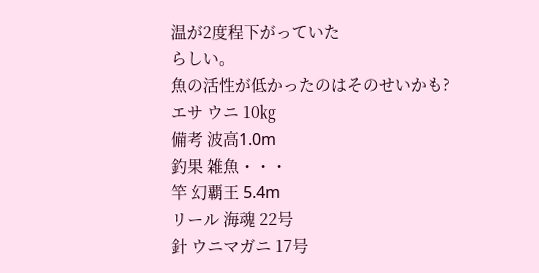温が2度程下がっていた
らしい。
魚の活性が低かったのはそのせいかも?
エサ ウニ 10㎏
備考 波高1.0m
釣果 雑魚・・・
竿 幻覇王 5.4m
リール 海魂 22号
針 ウニマガニ 17号